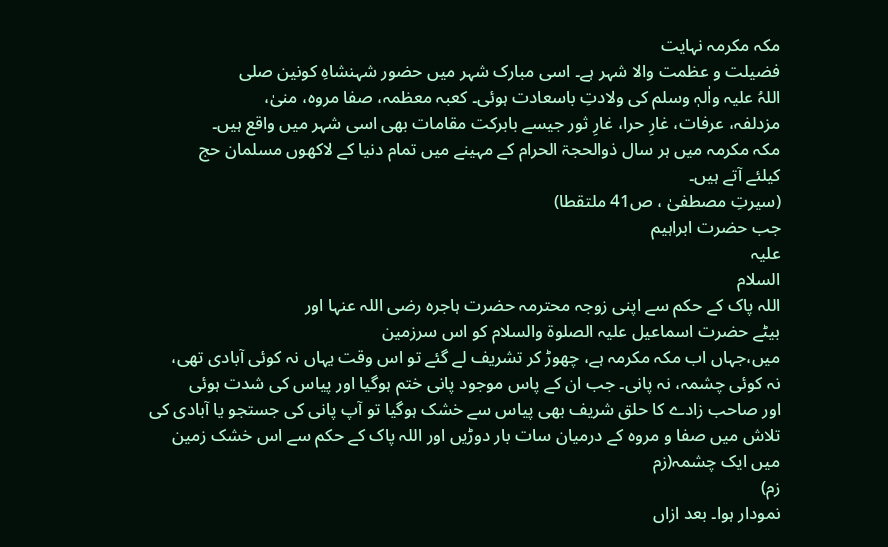مکہ مکرمہ نہایت
فضیلت و عظمت والا شہر ہے۔ اسی مبارک شہر میں حضور شہنشاہِ کونین صلی
اللہُ علیہ واٰلہٖ وسلم کی ولادتِ باسعادت ہوئی۔ کعبہ معظمہ، صفا مروہ، منیٰ،
مزدلفہ، عرفات، غارِ حرا، غارِ ثور جیسے بابرکت مقامات بھی اسی شہر میں واقع ہیں۔
مکہ مکرمہ میں ہر سال ذوالحجۃ الحرام کے مہینے میں تمام دنیا کے لاکھوں مسلمان حج
کیلئے آتے ہیں۔
(سیرتِ مصطفیٰ ، ص41 ملتقطا)
جب حضرت ابراہیم
علیہ
السلام
اللہ پاک کے حکم سے اپنی زوجہ محترمہ حضرت ہاجرہ رضی اللہ عنہا اور
بیٹے حضرت اسماعیل علیہ الصلوة والسلام کو اس سرزمین
میں،جہاں اب مکہ مکرمہ ہے، چھوڑ کر تشریف لے گئے تو اس وقت یہاں نہ کوئی آبادی تھی،
نہ کوئی چشمہ، نہ پانی۔ جب ان کے پاس موجود پانی ختم ہوگیا اور پیاس کی شدت ہوئی
اور صاحب زادے کا حلق شریف بھی پیاس سے خشک ہوگیا تو آپ پانی کی جستجو یا آبادی کی
تلاش میں صفا و مروہ کے درمیان سات بار دوڑیں اور اللہ پاک کے حکم سے اس خشک زمین
میں ایک چشمہ(زم
زم)
نمودار ہوا۔ بعد ازاں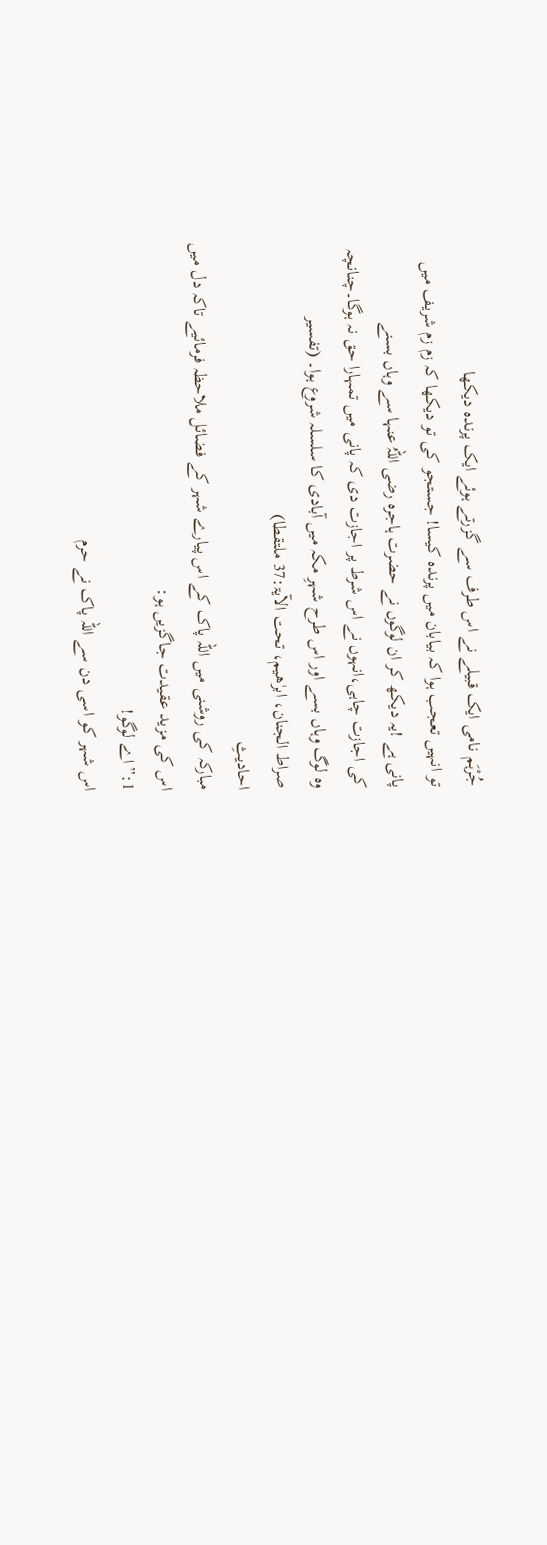جُرْہَم نامی ایک قبیلے نے اس طرف سے گزرتے ہوئے ایک پرندہ دیکھا
تو انہیں تعجب ہوا کہ بیابان میں پرندہ کیسا! جستجو کی تو دیکھا کہ زم زم شریف میں
پانی ہے !یہ دیکھ کر ان لوگوں نے حضرت ہاجرہ رضی اللہُ عنہا سے وہاں بسنے
کی اجازت چاہی،انہوں نے اس شرط پر اجازت دی کہ پانی میں تمہارا حق نہ ہوگا۔چنانچہ
وہ لوگ وہاں بسے اور اس طرح شہرِ مکہ میں آبادی کا سلسلہ شروع ہوا۔ (تفسیر
صراط الجنان، ابرٰھیم، تحت الآیۃ:37 ملتقطا)
احادیثِ
مبارکہ کی روشنی میں اللہ پاک کے اس پیارے شہر کے فضائل ملاحظہ فرمائیے تاکہ دل میں
اس کی مزید عقیدت جاگزیں ہو:
1:”اے لوگو!
اس شہر کو اسی دن سے اللہ پاک نے حرم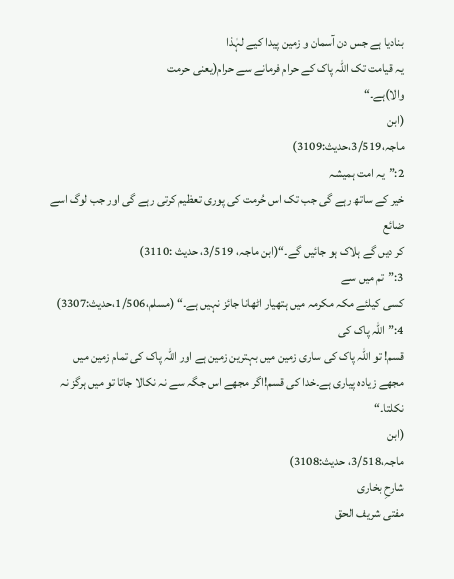بنادیا ہے جس دن آسمان و زمین پیدا کیے لہٰذا
یہ قیامت تک اللہ پاک کے حرام فرمانے سے حرام(یعنی حرمت
والا)ہے۔“
(ابن
ماجہ،3/519،حدیث:3109)
2:”یہ امت ہمیشہ
خیر کے ساتھ رہے گی جب تک اس حُرمت کی پوری تعظیم کرتی رہے گی اور جب لوگ اسے ضائع
کر دیں گے ہلاک ہو جائیں گے۔“(ابن ماجہ، 3/519، حدیث :3110)
3:”تم میں سے
کسی کیلئے مکہ مکرمہ میں ہتھیار اٹھانا جائز نہیں ہے۔“ (مسلم،1/506،حدیث:3307)
4:”اللہ پاک کی
قسم! تو اللہ پاک کی ساری زمین میں بہترین زمین ہے اور اللہ پاک کی تمام زمین میں
مجھے زیادہ پیاری ہے۔خدا کی قسم!اگر مجھے اس جگہ سے نہ نکالا جاتا تو میں ہرگز نہ
نکلتا۔“
(ابن
ماجہ،3/518، حدیث:3108)
شارحِ بخاری
مفتی شریف الحق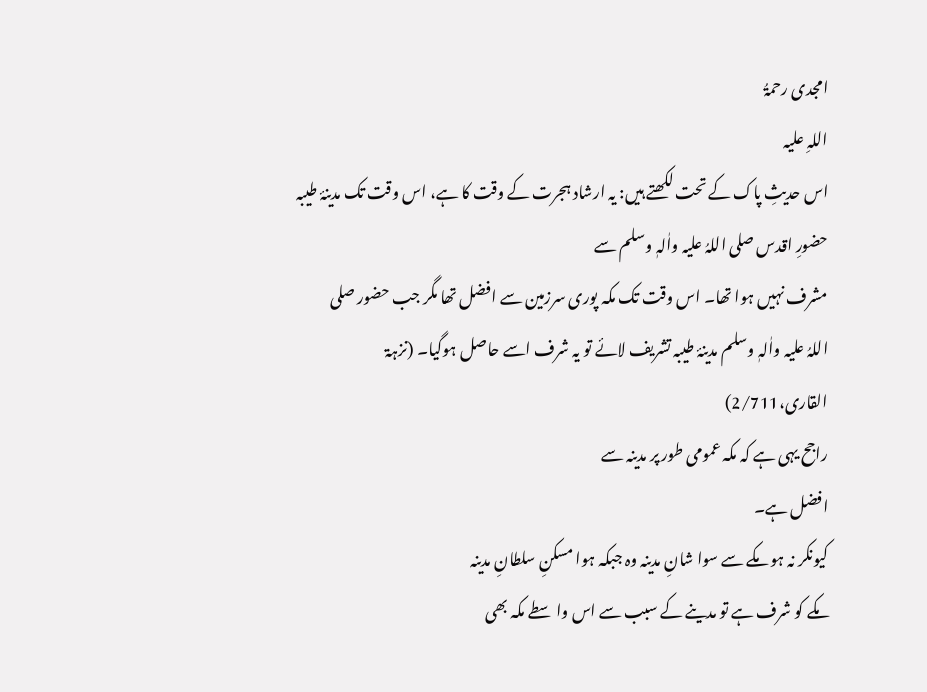امجدی رحمۃُ
اللہِ علیہ
اس حدیثِ پاک کے تحت لکھتے ہیں: یہ ارشاد ہجرت کے وقت کا ہے، اس وقت تک مدینۂ طیبہ
حضورِ اقدس صلی اللہُ علیہ واٰلہٖ وسلم سے
مشرف نہیں ہوا تھا۔ اس وقت تک مکہ پوری سرزمین سے افضل تھا مگر جب حضور صلی
اللہُ علیہ واٰلہٖ وسلم مدینۂ طیبہ تشریف لائے تو یہ شرف اسے حاصل ہوگیا۔ (نزہۃ
القاری،2/711)
راجح یہی ہے کہ مکہ عمومی طور پر مدینہ سے
افضل ہے۔
کیونکر نہ ہو مکے سے سوا شانِ مدینہ وہ جبکہ ہوا مسکنِ سلطانِ مدینہ
مکے کو شرف ہے تو مدینے کے سبب سے اس واسطے مکہ بھی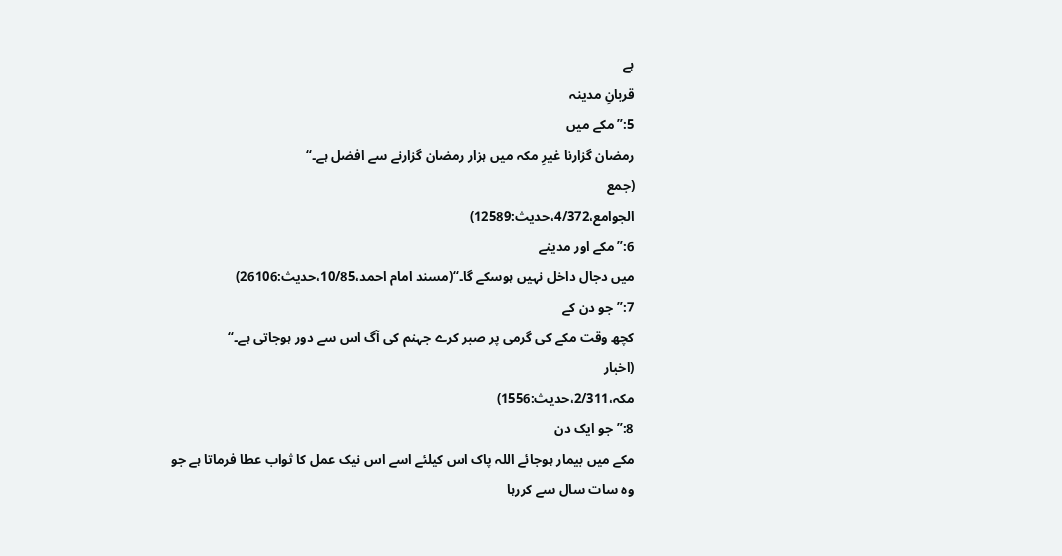ہے
قربانِ مدینہ
5:”مکے میں
رمضان گزارنا غیرِ مکہ میں ہزار رمضان گزارنے سے افضل ہے۔“
(جمع
الجوامع،4/372،حدیث:12589)
6:”مکے اور مدینے
میں دجال داخل نہیں ہوسکے گا۔“(مسند امام احمد،10/85،حدیث:26106)
7:”جو دن کے
کچھ وقت مکے کی گرمی پر صبر کرے جہنم کی آگ اس سے دور ہوجاتی ہے۔“
(اخبار
مکہ،2/311،حدیث:1556)
8:”جو ایک دن
مکے میں بیمار ہوجائے اللہ پاک اس کیلئے اسے اس نیک عمل کا ثواب عطا فرماتا ہے جو
وہ سات سال سے کررہا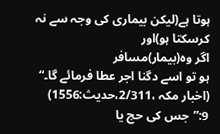ہوتا ہے(لیکن بیماری کی وجہ سے نہ کرسکتا ہو)اور
اگر وہ(بیمار)مسافر
ہو تو اسے دگنا اجر عطا فرمائے گا۔“ (اخبار مکہ ،2/311،حدیث:1556)
9:”جس کی حج یا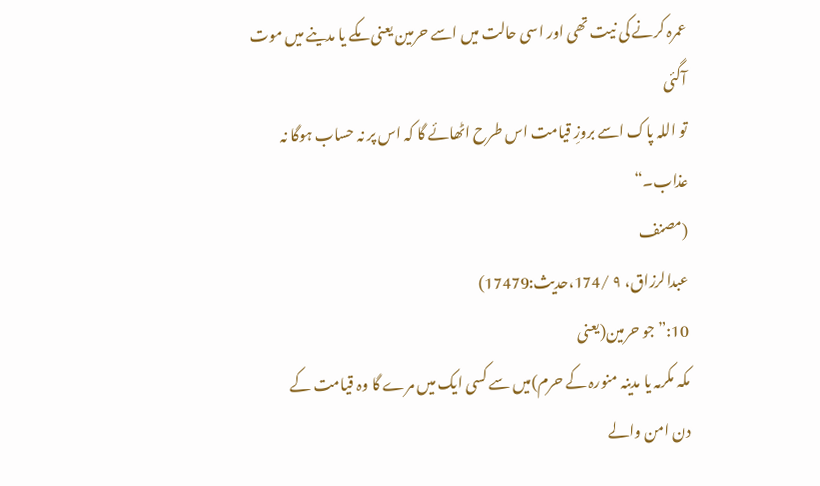عمرہ کرنے کی نیت تھی اور اسی حالت میں اسے حرمین یعنی مکے یا مدینے میں موت آگئی
تو اللہ پاک اسے بروزِ قیامت اس طرح اٹھائے گا کہ اس پر نہ حساب ہوگا نہ عذاب۔“
(مصنف
عبدالرزاق، ٩ /174،حدیث:17479)
10:”جو حرمین(یعنی
مکہ مکرمہ یا مدینہ منورہ کے حرم)میں سے کسی ایک میں مرے گا وہ قیامت کے
دن امن والے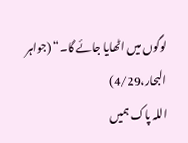لوگوں میں اٹھایا جائے گا۔“ (جواہر البحار،4/29)
اللہ پاک ہمیں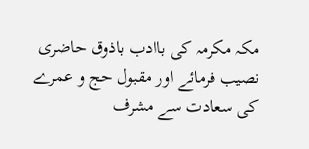مکہ مکرمہ کی باادب باذوق حاضری نصیب فرمائے اور مقبول حج و عمرے کی سعادت سے مشرف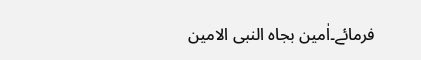فرمائے۔اٰمین بجاہ النبی الامین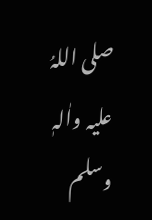صلی اللہُ
علیہ واٰلہٖ وسلم